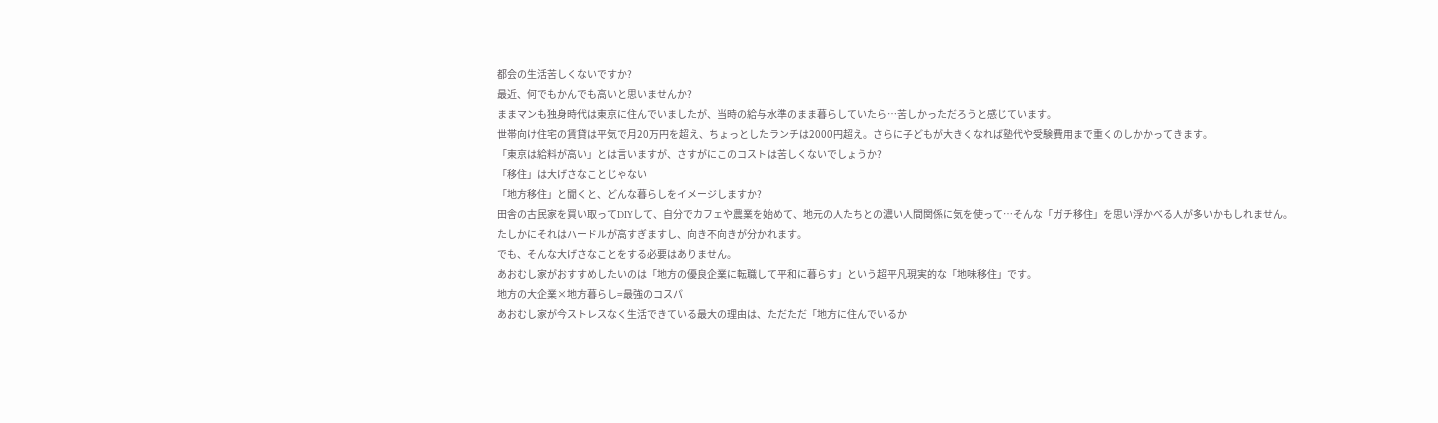都会の生活苦しくないですか?
最近、何でもかんでも高いと思いませんか?
ままマンも独身時代は東京に住んでいましたが、当時の給与水準のまま暮らしていたら…苦しかっただろうと感じています。
世帯向け住宅の賃貸は平気で月20万円を超え、ちょっとしたランチは2000円超え。さらに子どもが大きくなれば塾代や受験費用まで重くのしかかってきます。
「東京は給料が高い」とは言いますが、さすがにこのコストは苦しくないでしょうか?
「移住」は大げさなことじゃない
「地方移住」と聞くと、どんな暮らしをイメージしますか?
田舎の古民家を買い取ってDIYして、自分でカフェや農業を始めて、地元の人たちとの濃い人間関係に気を使って…そんな「ガチ移住」を思い浮かべる人が多いかもしれません。
たしかにそれはハードルが高すぎますし、向き不向きが分かれます。
でも、そんな大げさなことをする必要はありません。
あおむし家がおすすめしたいのは「地方の優良企業に転職して平和に暮らす」という超平凡現実的な「地味移住」です。
地方の大企業×地方暮らし=最強のコスパ
あおむし家が今ストレスなく生活できている最大の理由は、ただただ「地方に住んでいるか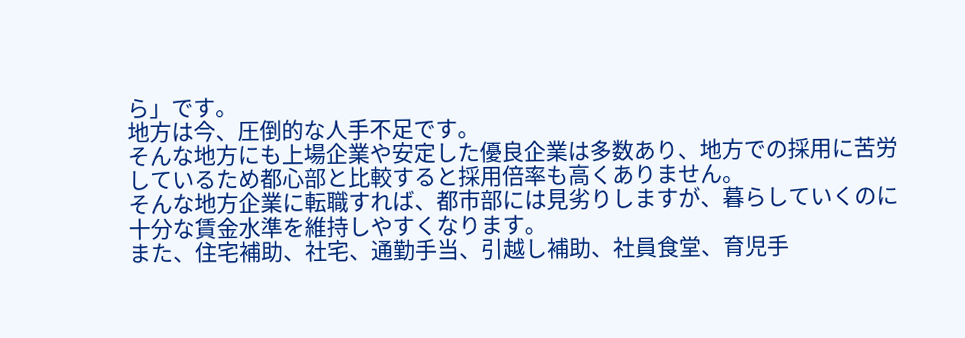ら」です。
地方は今、圧倒的な人手不足です。
そんな地方にも上場企業や安定した優良企業は多数あり、地方での採用に苦労しているため都心部と比較すると採用倍率も高くありません。
そんな地方企業に転職すれば、都市部には見劣りしますが、暮らしていくのに十分な賃金水準を維持しやすくなります。
また、住宅補助、社宅、通勤手当、引越し補助、社員食堂、育児手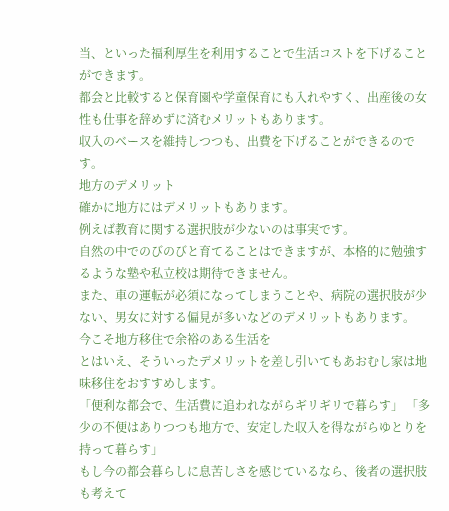当、といった福利厚生を利用することで生活コストを下げることができます。
都会と比較すると保育園や学童保育にも入れやすく、出産後の女性も仕事を辞めずに済むメリットもあります。
収入のベースを維持しつつも、出費を下げることができるのです。
地方のデメリット
確かに地方にはデメリットもあります。
例えば教育に関する選択肢が少ないのは事実です。
自然の中でのびのびと育てることはできますが、本格的に勉強するような塾や私立校は期待できません。
また、車の運転が必須になってしまうことや、病院の選択肢が少ない、男女に対する偏見が多いなどのデメリットもあります。
今こそ地方移住で余裕のある生活を
とはいえ、そういったデメリットを差し引いてもあおむし家は地味移住をおすすめします。
「便利な都会で、生活費に追われながらギリギリで暮らす」 「多少の不便はありつつも地方で、安定した収入を得ながらゆとりを持って暮らす」
もし今の都会暮らしに息苦しさを感じているなら、後者の選択肢も考えて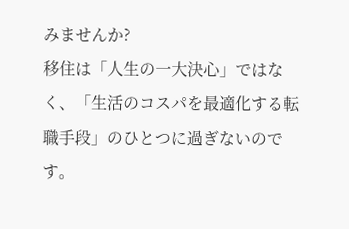みませんか?
移住は「人生の一大決心」ではなく、「生活のコスパを最適化する転職手段」のひとつに過ぎないのです。